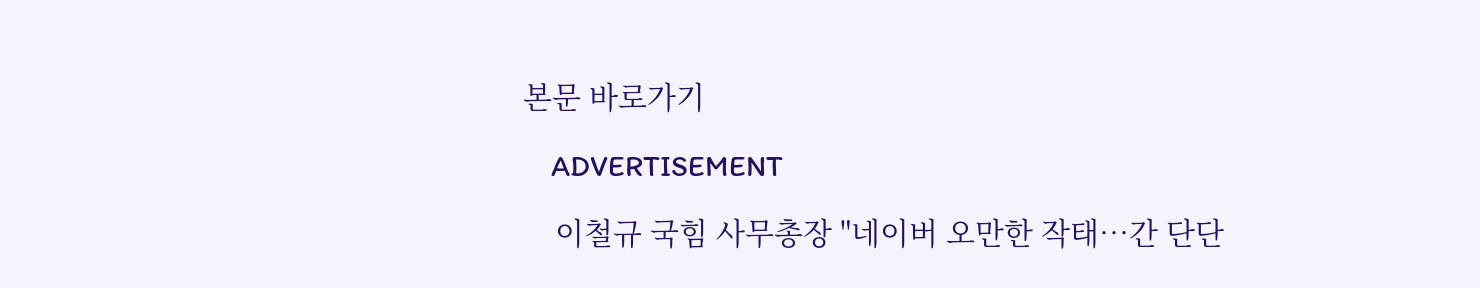본문 바로가기

    ADVERTISEMENT

    이철규 국힘 사무총장 "네이버 오만한 작태…간 단단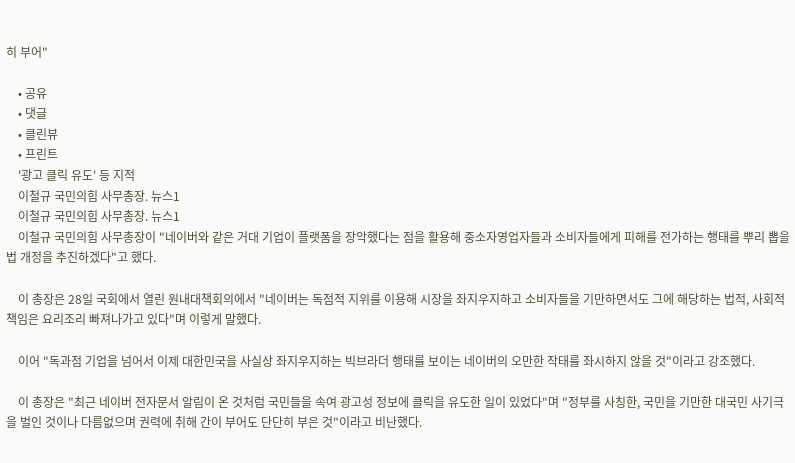히 부어"

    • 공유
    • 댓글
    • 클린뷰
    • 프린트
    '광고 클릭 유도' 등 지적
    이철규 국민의힘 사무총장. 뉴스1
    이철규 국민의힘 사무총장. 뉴스1
    이철규 국민의힘 사무총장이 "네이버와 같은 거대 기업이 플랫폼을 장악했다는 점을 활용해 중소자영업자들과 소비자들에게 피해를 전가하는 행태를 뿌리 뽑을 법 개정을 추진하겠다"고 했다.

    이 총장은 28일 국회에서 열린 원내대책회의에서 "네이버는 독점적 지위를 이용해 시장을 좌지우지하고 소비자들을 기만하면서도 그에 해당하는 법적, 사회적 책임은 요리조리 빠져나가고 있다"며 이렇게 말했다.

    이어 "독과점 기업을 넘어서 이제 대한민국을 사실상 좌지우지하는 빅브라더 행태를 보이는 네이버의 오만한 작태를 좌시하지 않을 것"이라고 강조했다.

    이 총장은 "최근 네이버 전자문서 알림이 온 것처럼 국민들을 속여 광고성 정보에 클릭을 유도한 일이 있었다"며 "정부를 사칭한, 국민을 기만한 대국민 사기극을 벌인 것이나 다름없으며 권력에 취해 간이 부어도 단단히 부은 것"이라고 비난했다.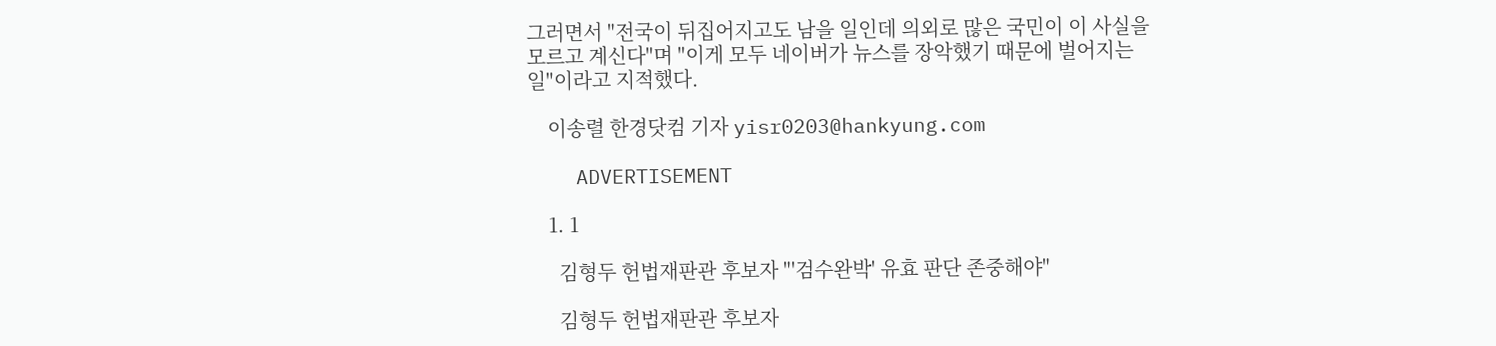그러면서 "전국이 뒤집어지고도 남을 일인데 의외로 많은 국민이 이 사실을 모르고 계신다"며 "이게 모두 네이버가 뉴스를 장악했기 때문에 벌어지는 일"이라고 지적했다.

    이송렬 한경닷컴 기자 yisr0203@hankyung.com

    ADVERTISEMENT

    1. 1

      김형두 헌법재판관 후보자 "'검수완박' 유효 판단 존중해야"

      김형두 헌법재판관 후보자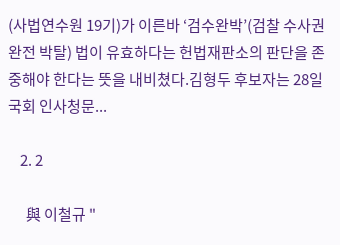(사법연수원 19기)가 이른바 ‘검수완박’(검찰 수사권 완전 박탈) 법이 유효하다는 헌법재판소의 판단을 존중해야 한다는 뜻을 내비쳤다.김형두 후보자는 28일 국회 인사청문...

    2. 2

      與 이철규 "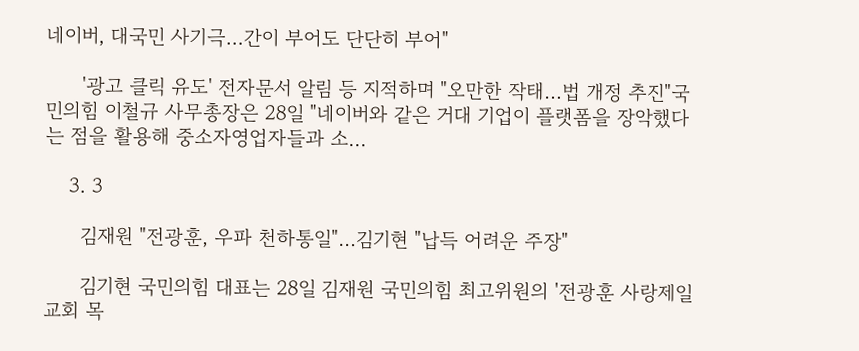네이버, 대국민 사기극…간이 부어도 단단히 부어"

      '광고 클릭 유도' 전자문서 알림 등 지적하며 "오만한 작태…법 개정 추진"국민의힘 이철규 사무총장은 28일 "네이버와 같은 거대 기업이 플랫폼을 장악했다는 점을 활용해 중소자영업자들과 소...

    3. 3

      김재원 "전광훈, 우파 천하통일"…김기현 "납득 어려운 주장"

      김기현 국민의힘 대표는 28일 김재원 국민의힘 최고위원의 '전광훈 사랑제일교회 목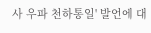사 우파 천하통일' 발언에 대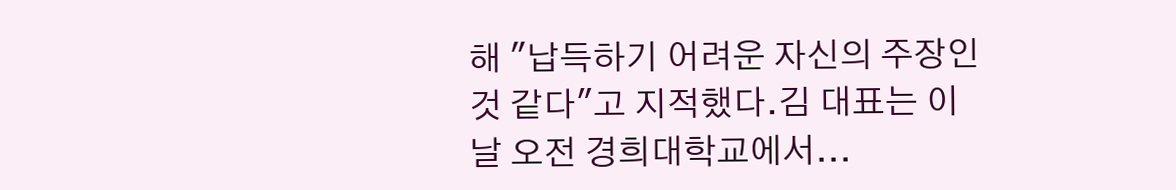해 "납득하기 어려운 자신의 주장인 것 같다"고 지적했다.김 대표는 이날 오전 경희대학교에서...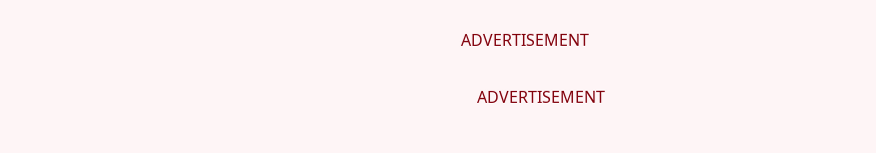ADVERTISEMENT

    ADVERTISEMENT